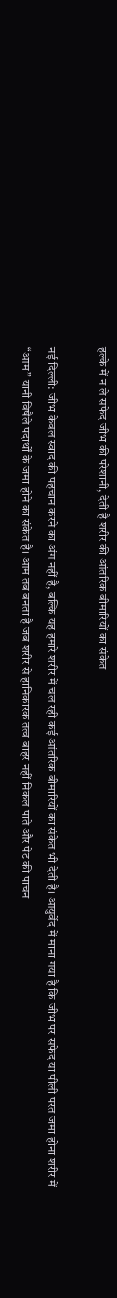हल्के में न ले सफेद जीभ की परेशानी, देती है शरीर की आंतरिक बीमारियों का संकेत

नई दिल्ली: जीभ केवल स्वाद की पहचान करने का अंग नहीं है, बल्कि यह हमारे शरीर में चल रही कई आंतरिक बीमारियों का संकेत भी देती है। आयुर्वेद में माना गया है कि जीभ पर सफेद या पीली परत जमा होना शरीर में “आम” यानी विषैले पदार्थों के जमा होने का संकेत है। आम तब बनता है जब शरीर से हानिकारक तत्व बाहर नहीं निकल पाते और पेट की पाचन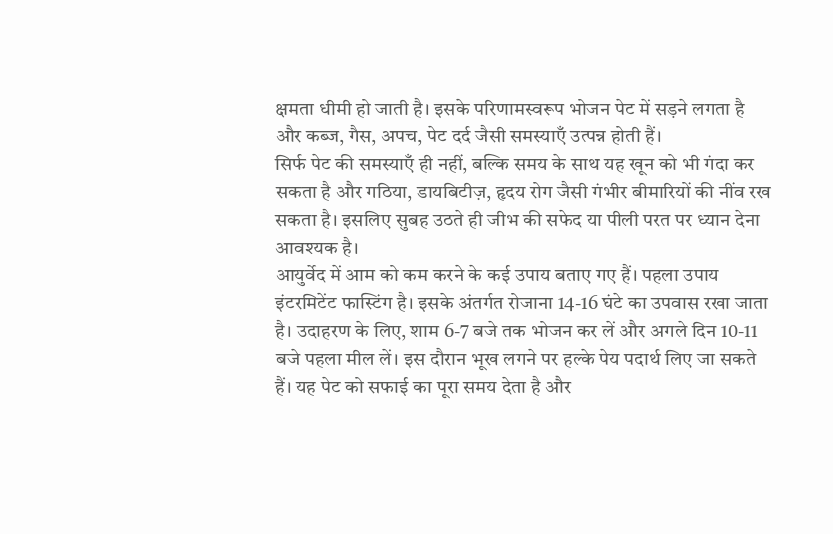क्षमता धीमी हो जाती है। इसके परिणामस्वरूप भोजन पेट में सड़ने लगता है और कब्ज, गैस, अपच, पेट दर्द जैसी समस्याएँ उत्पन्न होती हैं।
सिर्फ पेट की समस्याएँ ही नहीं, बल्कि समय के साथ यह खून को भी गंदा कर सकता है और गठिया, डायबिटीज़, हृदय रोग जैसी गंभीर बीमारियों की नींव रख सकता है। इसलिए सुबह उठते ही जीभ की सफेद या पीली परत पर ध्यान देना आवश्यक है।
आयुर्वेद में आम को कम करने के कई उपाय बताए गए हैं। पहला उपाय इंटरमिटेंट फास्टिंग है। इसके अंतर्गत रोजाना 14-16 घंटे का उपवास रखा जाता है। उदाहरण के लिए, शाम 6-7 बजे तक भोजन कर लें और अगले दिन 10-11 बजे पहला मील लें। इस दौरान भूख लगने पर हल्के पेय पदार्थ लिए जा सकते हैं। यह पेट को सफाई का पूरा समय देता है और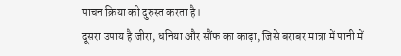पाचन क्रिया को दुरुस्त करता है।
दूसरा उपाय है जीरा, धनिया और सौंफ का काढ़ा, जिसे बराबर मात्रा में पानी में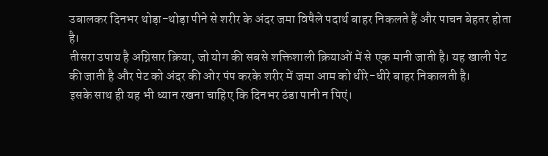उबालकर दिनभर थोड़ा-थोड़ा पीने से शरीर के अंदर जमा विषैले पदार्थ बाहर निकलते हैं और पाचन बेहतर होता है।
तीसरा उपाय है अग्निसार क्रिया, जो योग की सबसे शक्तिशाली क्रियाओं में से एक मानी जाती है। यह खाली पेट की जाती है और पेट को अंदर की ओर पंप करके शरीर में जमा आम को धीरे-धीरे बाहर निकालती है।
इसके साथ ही यह भी ध्यान रखना चाहिए कि दिनभर ठंडा पानी न पिएं।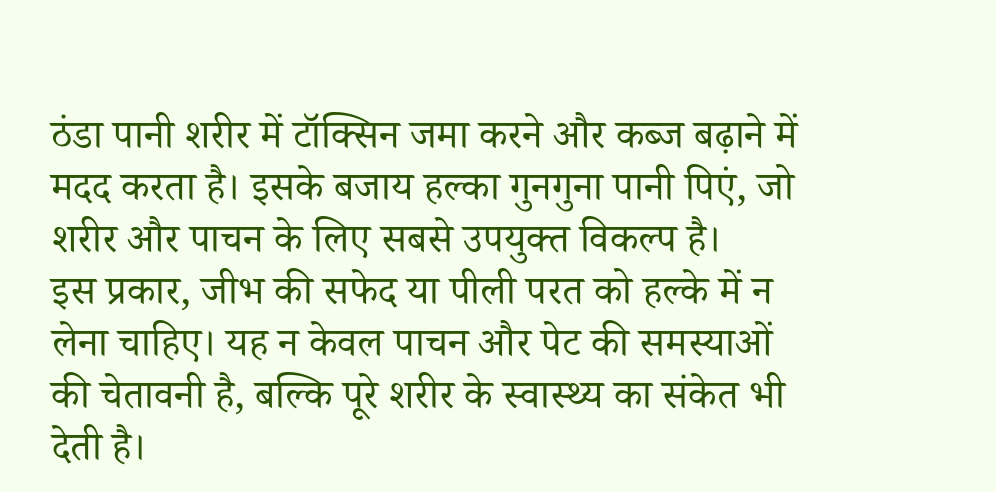ठंडा पानी शरीर में टॉक्सिन जमा करने और कब्ज बढ़ाने में मदद करता है। इसके बजाय हल्का गुनगुना पानी पिएं, जो शरीर और पाचन के लिए सबसे उपयुक्त विकल्प है।
इस प्रकार, जीभ की सफेद या पीली परत को हल्के में न लेना चाहिए। यह न केवल पाचन और पेट की समस्याओं की चेतावनी है, बल्कि पूरे शरीर के स्वास्थ्य का संकेत भी देती है।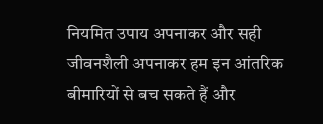नियमित उपाय अपनाकर और सही जीवनशैली अपनाकर हम इन आंतरिक बीमारियों से बच सकते हैं और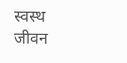स्वस्थ जीवन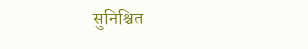सुनिश्चित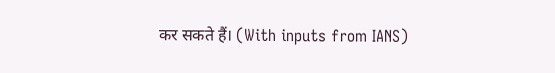कर सकते हैं। (With inputs from IANS)